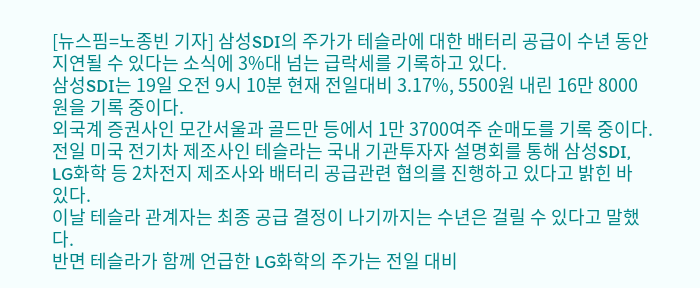[뉴스핌=노종빈 기자] 삼성SDI의 주가가 테슬라에 대한 배터리 공급이 수년 동안 지연될 수 있다는 소식에 3%대 넘는 급락세를 기록하고 있다.
삼성SDI는 19일 오전 9시 10분 현재 전일대비 3.17%, 5500원 내린 16만 8000원을 기록 중이다.
외국계 증권사인 모간서울과 골드만 등에서 1만 3700여주 순매도를 기록 중이다.
전일 미국 전기차 제조사인 테슬라는 국내 기관투자자 설명회를 통해 삼성SDI, LG화학 등 2차전지 제조사와 배터리 공급관련 협의를 진행하고 있다고 밝힌 바 있다.
이날 테슬라 관계자는 최종 공급 결정이 나기까지는 수년은 걸릴 수 있다고 말했다.
반면 테슬라가 함께 언급한 LG화학의 주가는 전일 대비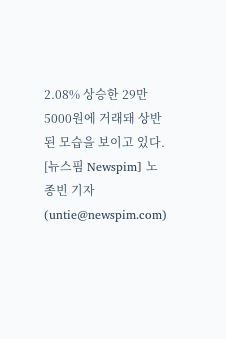2.08% 상승한 29만5000원에 거래돼 상반된 모습을 보이고 있다.
[뉴스핌 Newspim] 노종빈 기자 (untie@newspim.com)